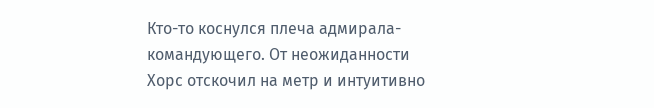Кто-то коснулся плеча адмирала-командующего. От неожиданности Хорс отскочил на метр и интуитивно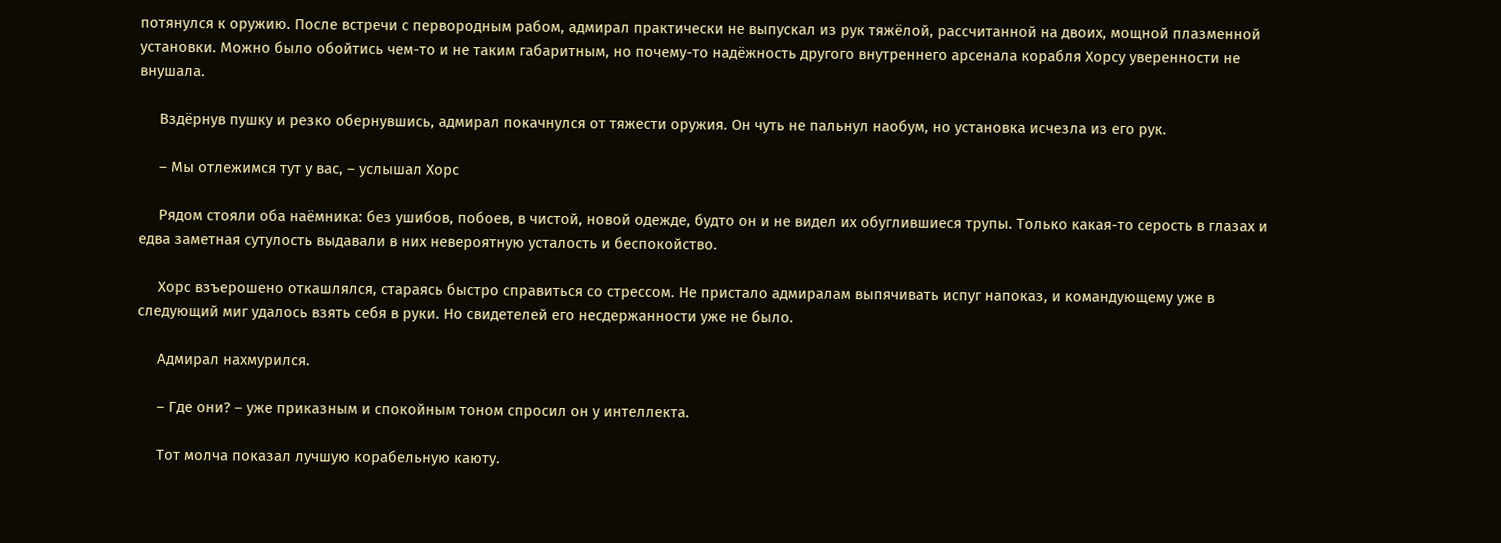потянулся к оружию. После встречи с первородным рабом, адмирал практически не выпускал из рук тяжёлой, рассчитанной на двоих, мощной плазменной установки. Можно было обойтись чем-то и не таким габаритным, но почему-то надёжность другого внутреннего арсенала корабля Хорсу уверенности не внушала.

     Вздёрнув пушку и резко обернувшись, адмирал покачнулся от тяжести оружия. Он чуть не пальнул наобум, но установка исчезла из его рук.

     – Мы отлежимся тут у вас, – услышал Хорс

     Рядом стояли оба наёмника: без ушибов, побоев, в чистой, новой одежде, будто он и не видел их обуглившиеся трупы. Только какая-то серость в глазах и едва заметная сутулость выдавали в них невероятную усталость и беспокойство.

     Хорс взъерошено откашлялся, стараясь быстро справиться со стрессом. Не пристало адмиралам выпячивать испуг напоказ, и командующему уже в следующий миг удалось взять себя в руки. Но свидетелей его несдержанности уже не было.

     Адмирал нахмурился.

     – Где они? – уже приказным и спокойным тоном спросил он у интеллекта.

     Тот молча показал лучшую корабельную каюту.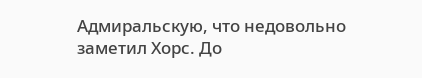Адмиральскую, что недовольно заметил Хорс. До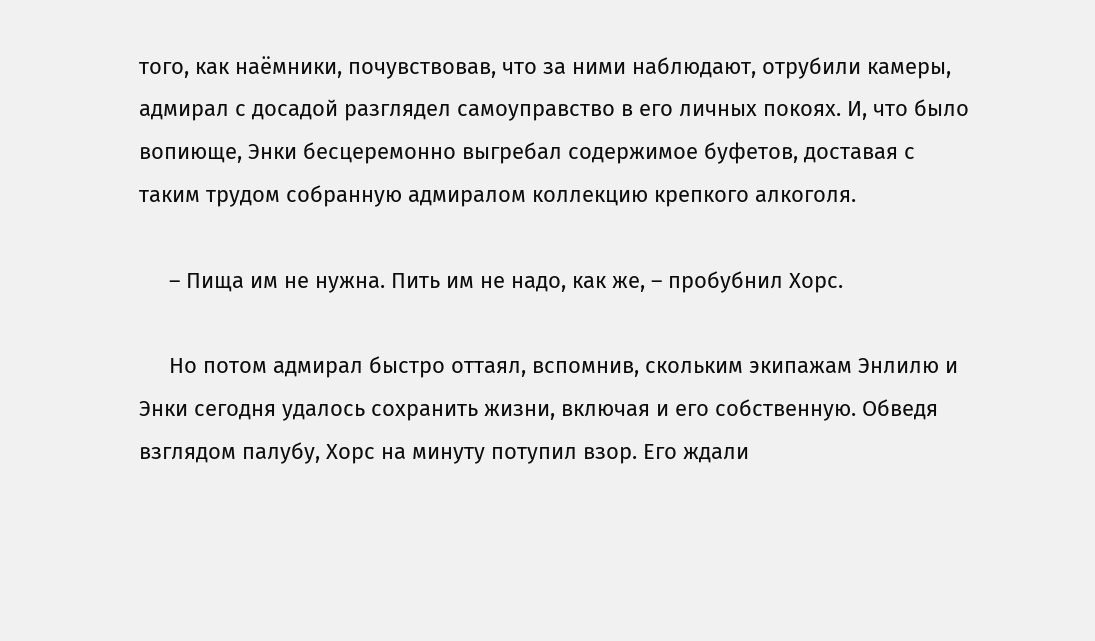того, как наёмники, почувствовав, что за ними наблюдают, отрубили камеры, адмирал с досадой разглядел самоуправство в его личных покоях. И, что было вопиюще, Энки бесцеремонно выгребал содержимое буфетов, доставая с таким трудом собранную адмиралом коллекцию крепкого алкоголя.

     – Пища им не нужна. Пить им не надо, как же, – пробубнил Хорс.

     Но потом адмирал быстро оттаял, вспомнив, скольким экипажам Энлилю и Энки сегодня удалось сохранить жизни, включая и его собственную. Обведя взглядом палубу, Хорс на минуту потупил взор. Его ждали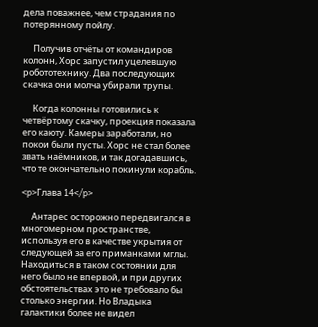дела поважнее, чем страдания по потерянному пойлу.

     Получив отчёты от командиров колонн, Хорс запустил уцелевшую робототехнику. Два последующих скачка они молча убирали трупы.

     Когда колонны готовились к четвёртому скачку, проекция показала его каюту. Камеры заработали, но покои были пусты. Хорс не стал более звать наёмников, и так догадавшись, что те окончательно покинули корабль.

<p>Глава 14</p>

     Антарес осторожно передвигался в многомерном пространстве, используя его в качестве укрытия от следующей за его приманками мглы. Находиться в таком состоянии для него было не впервой, и при других обстоятельствах это не требовало бы столько энергии. Но Владыка галактики более не видел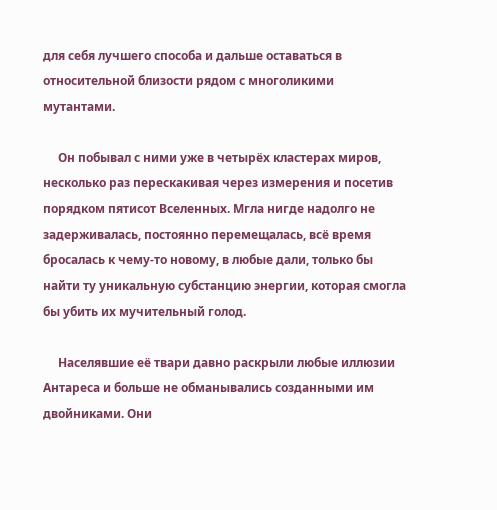для себя лучшего способа и дальше оставаться в относительной близости рядом с многоликими мутантами.

     Он побывал с ними уже в четырёх кластерах миров, несколько раз перескакивая через измерения и посетив порядком пятисот Вселенных. Мгла нигде надолго не задерживалась, постоянно перемещалась, всё время бросалась к чему-то новому, в любые дали, только бы найти ту уникальную субстанцию энергии, которая смогла бы убить их мучительный голод.

     Населявшие её твари давно раскрыли любые иллюзии Антареса и больше не обманывались созданными им двойниками. Они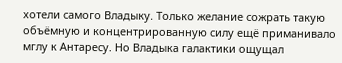хотели самого Владыку. Только желание сожрать такую объёмную и концентрированную силу ещё приманивало мглу к Антаресу. Но Владыка галактики ощущал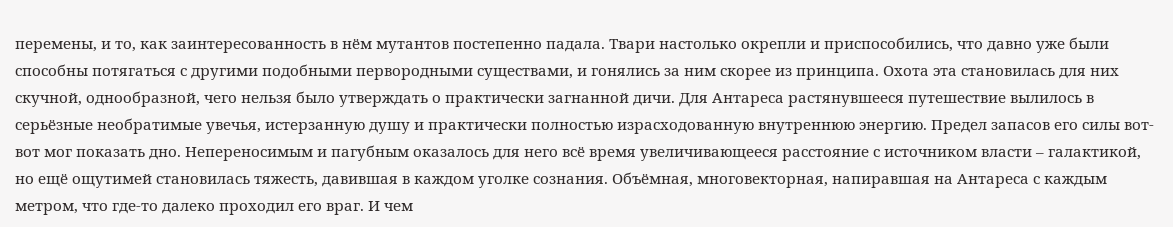перемены, и то, как заинтересованность в нём мутантов постепенно падала. Твари настолько окрепли и приспособились, что давно уже были способны потягаться с другими подобными первородными существами, и гонялись за ним скорее из принципа. Охота эта становилась для них скучной, однообразной, чего нельзя было утверждать о практически загнанной дичи. Для Антареса растянувшееся путешествие вылилось в серьёзные необратимые увечья, истерзанную душу и практически полностью израсходованную внутреннюю энергию. Предел запасов его силы вот-вот мог показать дно. Непереносимым и пагубным оказалось для него всё время увеличивающееся расстояние с источником власти – галактикой, но ещё ощутимей становилась тяжесть, давившая в каждом уголке сознания. Объёмная, многовекторная, напиравшая на Антареса с каждым метром, что где-то далеко проходил его враг. И чем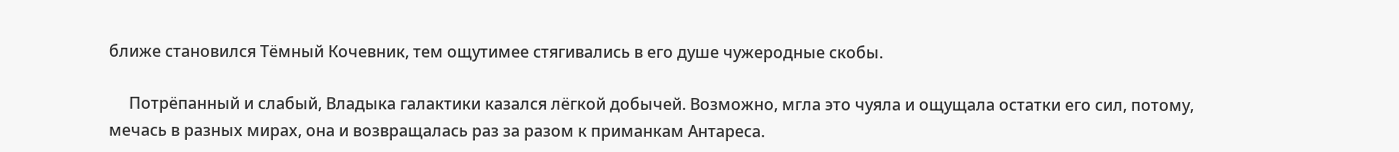ближе становился Тёмный Кочевник, тем ощутимее стягивались в его душе чужеродные скобы.

     Потрёпанный и слабый, Владыка галактики казался лёгкой добычей. Возможно, мгла это чуяла и ощущала остатки его сил, потому, мечась в разных мирах, она и возвращалась раз за разом к приманкам Антареса.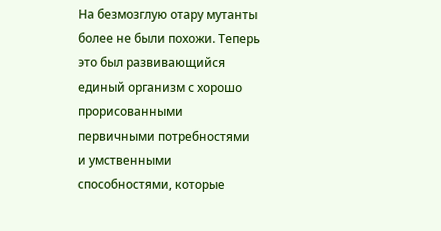На безмозглую отару мутанты более не были похожи. Теперь это был развивающийся единый организм с хорошо прорисованными первичными потребностями и умственными способностями, которые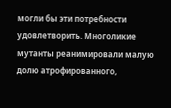могли бы эти потребности удовлетворить. Многоликие мутанты реанимировали малую долю атрофированного,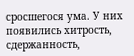сросшегося ума. У них появились хитрость, сдержанность,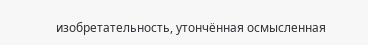изобретательность, утончённая осмысленная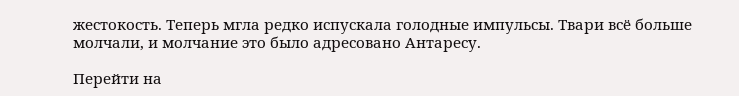жестокость. Теперь мгла редко испускала голодные импульсы. Твари всё больше молчали, и молчание это было адресовано Антаресу.

Перейти на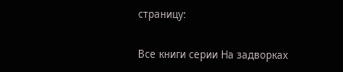страницу:

Все книги серии На задворках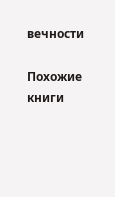вечности

Похожие книги